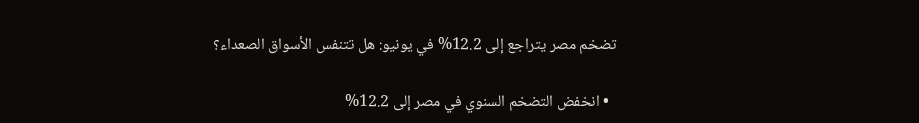تضخم مصر يتراجع إلى 12.2% في يونيو: هل تتنفس الأسواق الصعداء؟

  • انخفض التضخم السنوي في مصر إلى 12.2%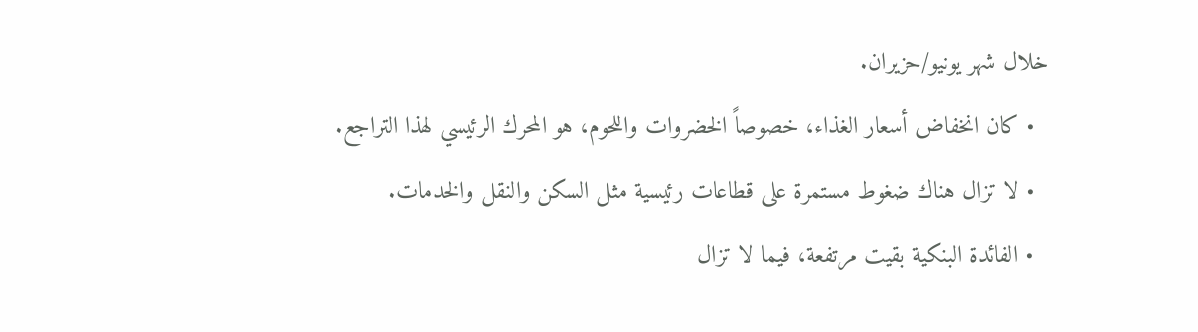خلال شهر يونيو/حزيران.
  • كان انخفاض أسعار الغذاء، خصوصاً الخضروات واللحوم، هو المحرك الرئيسي لهذا التراجع.
  • لا تزال هناك ضغوط مستمرة على قطاعات رئيسية مثل السكن والنقل والخدمات.
  • الفائدة البنكية بقيت مرتفعة، فيما لا تزال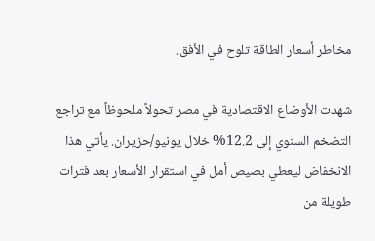مخاطر أسعار الطاقة تلوح في الأفق.

شهدت الأوضاع الاقتصادية في مصر تحولاً ملحوظاً مع تراجع التضخم السنوي إلى 12.2% خلال يونيو/حزيران. يأتي هذا الانخفاض ليعطي بصيص أمل في استقرار الأسعار بعد فترات طويلة من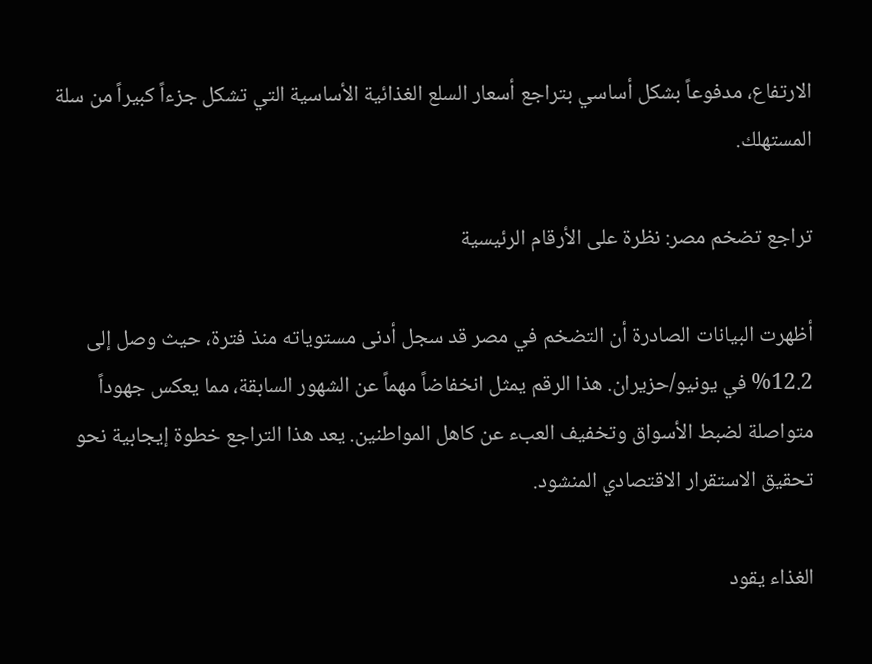الارتفاع، مدفوعاً بشكل أساسي بتراجع أسعار السلع الغذائية الأساسية التي تشكل جزءاً كبيراً من سلة المستهلك.

تراجع تضخم مصر: نظرة على الأرقام الرئيسية

أظهرت البيانات الصادرة أن التضخم في مصر قد سجل أدنى مستوياته منذ فترة، حيث وصل إلى 12.2% في يونيو/حزيران. هذا الرقم يمثل انخفاضاً مهماً عن الشهور السابقة، مما يعكس جهوداً متواصلة لضبط الأسواق وتخفيف العبء عن كاهل المواطنين. يعد هذا التراجع خطوة إيجابية نحو تحقيق الاستقرار الاقتصادي المنشود.

الغذاء يقود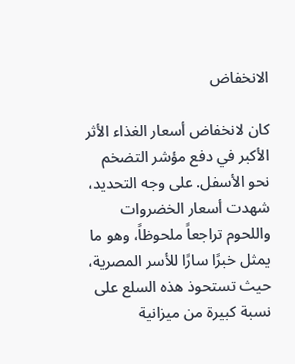الانخفاض

كان لانخفاض أسعار الغذاء الأثر الأكبر في دفع مؤشر التضخم نحو الأسفل. على وجه التحديد، شهدت أسعار الخضروات واللحوم تراجعاً ملحوظاً، وهو ما يمثل خبرًا سارًا للأسر المصرية، حيث تستحوذ هذه السلع على نسبة كبيرة من ميزانية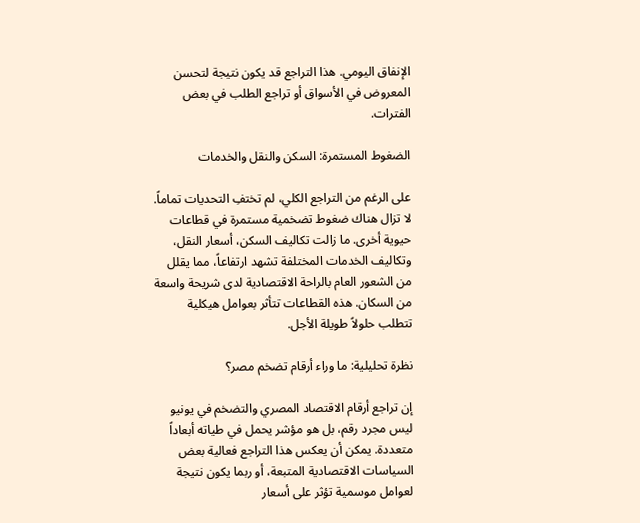الإنفاق اليومي. هذا التراجع قد يكون نتيجة لتحسن المعروض في الأسواق أو تراجع الطلب في بعض الفترات.

الضغوط المستمرة: السكن والنقل والخدمات

على الرغم من التراجع الكلي، لم تختفِ التحديات تماماً. لا تزال هناك ضغوط تضخمية مستمرة في قطاعات حيوية أخرى. ما زالت تكاليف السكن، أسعار النقل، وتكاليف الخدمات المختلفة تشهد ارتفاعاً، مما يقلل من الشعور العام بالراحة الاقتصادية لدى شريحة واسعة من السكان. هذه القطاعات تتأثر بعوامل هيكلية تتطلب حلولاً طويلة الأجل.

نظرة تحليلية: ما وراء أرقام تضخم مصر؟

إن تراجع أرقام الاقتصاد المصري والتضخم في يونيو ليس مجرد رقم، بل هو مؤشر يحمل في طياته أبعاداً متعددة. يمكن أن يعكس هذا التراجع فعالية بعض السياسات الاقتصادية المتبعة، أو ربما يكون نتيجة لعوامل موسمية تؤثر على أسعار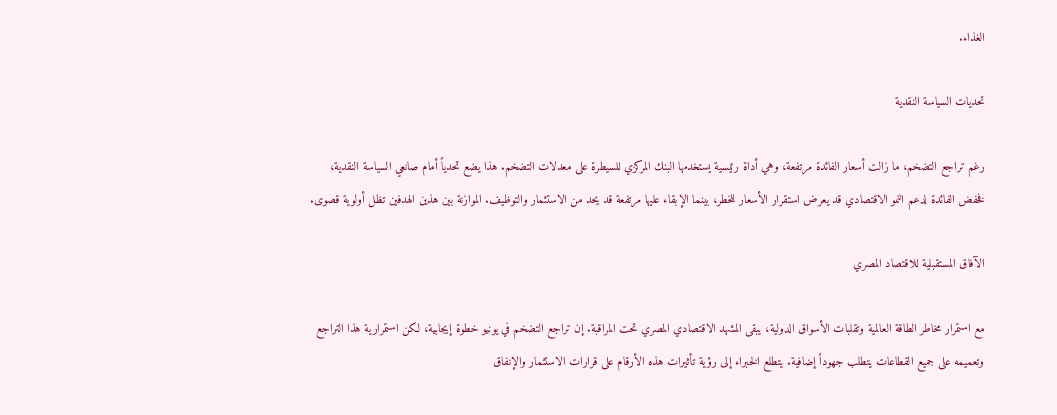الغذاء.

تحديات السياسة النقدية

رغم تراجع التضخم، ما زالت أسعار الفائدة مرتفعة، وهي أداة رئيسية يستخدمها البنك المركزي للسيطرة على معدلات التضخم. هذا يضع تحدياً أمام صانعي السياسة النقدية، فخفض الفائدة لدعم النمو الاقتصادي قد يعرض استقرار الأسعار للخطر، بينما الإبقاء عليها مرتفعة قد يحد من الاستثمار والتوظيف. الموازنة بين هذين الهدفين تظل أولوية قصوى.

الآفاق المستقبلية للاقتصاد المصري

مع استمرار مخاطر الطاقة العالمية وتقلبات الأسواق الدولية، يبقى المشهد الاقتصادي المصري تحت المراقبة. إن تراجع التضخم في يونيو خطوة إيجابية، لكن استمرارية هذا التراجع وتعميمه على جميع القطاعات يتطلب جهوداً إضافية. يتطلع الخبراء إلى رؤية تأثيرات هذه الأرقام على قرارات الاستثمار والإنفاق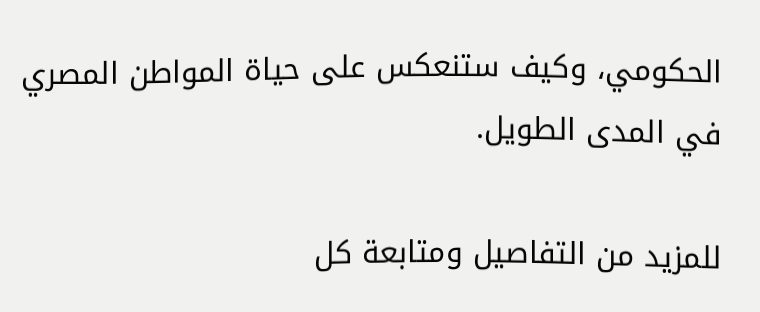الحكومي، وكيف ستنعكس على حياة المواطن المصري في المدى الطويل.

للمزيد من التفاصيل ومتابعة كل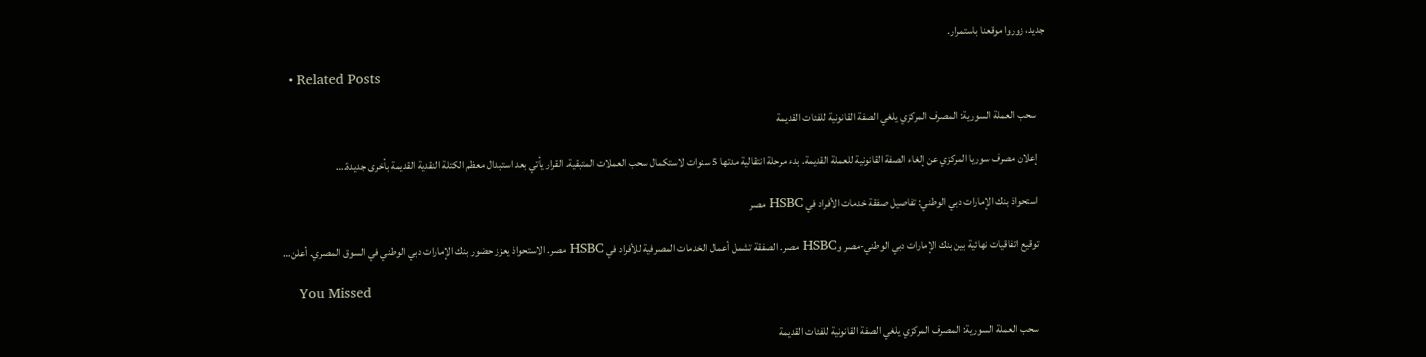جديد، زوروا موقعنا باستمرار.

  • Related Posts

    سحب العملة السورية: المصرف المركزي يلغي الصفة القانونية للفئات القديمة

    إعلان مصرف سوريا المركزي عن إلغاء الصفة القانونية للعملة القديمة. بدء مرحلة انتقالية مدتها 5 سنوات لاستكمال سحب العملات المتبقية. القرار يأتي بعد استبدال معظم الكتلة النقدية القديمة بأخرى جديدة.…

    استحواذ بنك الإمارات دبي الوطني: تفاصيل صفقة خدمات الأفراد في HSBC مصر

    توقيع اتفاقيات نهائية بين بنك الإمارات دبي الوطني-مصر وHSBC مصر. الصفقة تشمل أعمال الخدمات المصرفية للأفراد في HSBC مصر. الاستحواذ يعزز حضور بنك الإمارات دبي الوطني في السوق المصري. أعلن…

    You Missed

    سحب العملة السورية: المصرف المركزي يلغي الصفة القانونية للفئات القديمة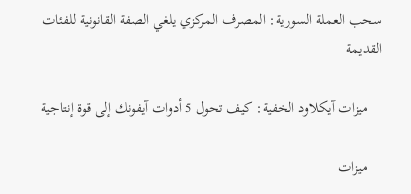سحب العملة السورية: المصرف المركزي يلغي الصفة القانونية للفئات القديمة

    ميزات آيكلاود الخفية: كيف تحول 5 أدوات آيفونك إلى قوة إنتاجية

    ميزات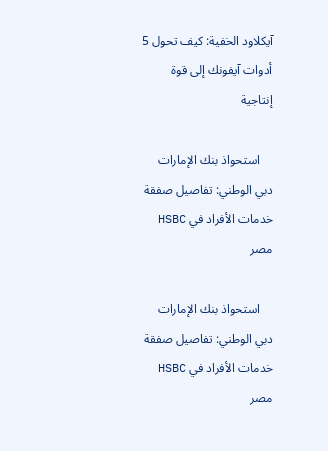آيكلاود الخفية: كيف تحول 5 أدوات آيفونك إلى قوة إنتاجية

    استحواذ بنك الإمارات دبي الوطني: تفاصيل صفقة خدمات الأفراد في HSBC مصر

    استحواذ بنك الإمارات دبي الوطني: تفاصيل صفقة خدمات الأفراد في HSBC مصر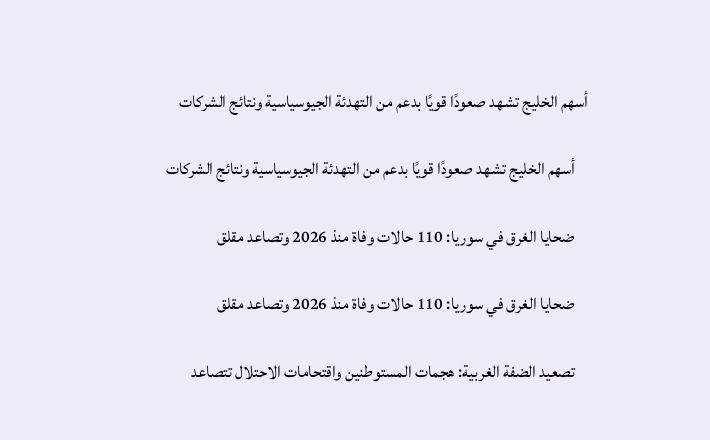أسهم الخليج تشهد صعودًا قويًا بدعم من التهدئة الجيوسياسية ونتائج الشركات

    أسهم الخليج تشهد صعودًا قويًا بدعم من التهدئة الجيوسياسية ونتائج الشركات

    ضحايا الغرق في سوريا: 110 حالات وفاة منذ 2026 وتصاعد مقلق

    ضحايا الغرق في سوريا: 110 حالات وفاة منذ 2026 وتصاعد مقلق

    تصعيد الضفة الغربية: هجمات المستوطنين واقتحامات الاحتلال تتصاعد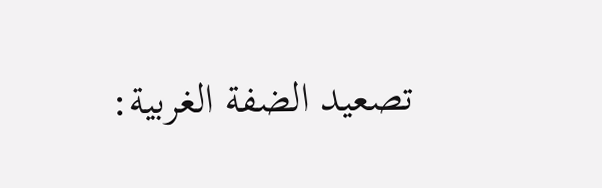تصعيد الضفة الغربية: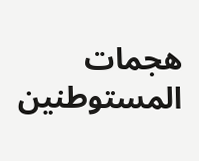هجمات المستوطنين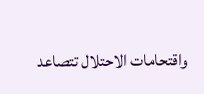واقتحامات الاحتلال تتصاعد